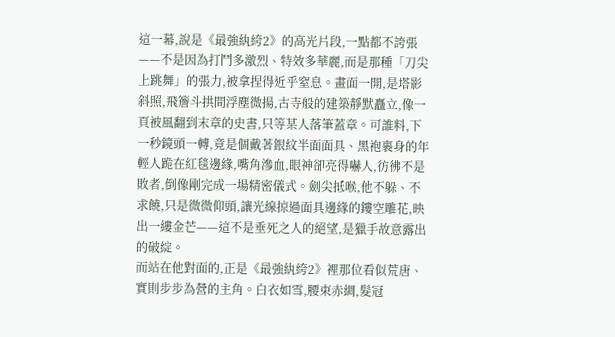這一幕,說是《最強紈絝2》的高光片段,一點都不誇張——不是因為打鬥多激烈、特效多華麗,而是那種「刀尖上跳舞」的張力,被拿捏得近乎窒息。畫面一開,是塔影斜照,飛簷斗拱間浮塵微揚,古寺般的建築靜默矗立,像一頁被風翻到末章的史書,只等某人落筆蓋章。可誰料,下一秒鏡頭一轉,竟是個戴著銀紋半面面具、黑袍裹身的年輕人跪在紅毯邊緣,嘴角滲血,眼神卻亮得嚇人,彷彿不是敗者,倒像剛完成一場精密儀式。劍尖抵喉,他不躲、不求饒,只是微微仰頭,讓光線掠過面具邊緣的鏤空雕花,映出一縷金芒——這不是垂死之人的絕望,是獵手故意露出的破綻。
而站在他對面的,正是《最強紈絝2》裡那位看似荒唐、實則步步為營的主角。白衣如雪,腰束赤綢,髮冠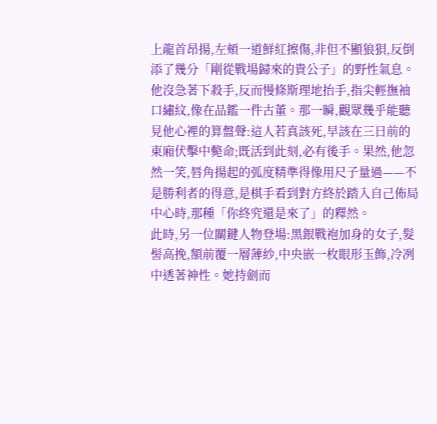上龍首昂揚,左頰一道鮮紅擦傷,非但不顯狼狽,反倒添了幾分「剛從戰場歸來的貴公子」的野性氣息。他沒急著下殺手,反而慢條斯理地抬手,指尖輕撫袖口繡紋,像在品鑑一件古董。那一瞬,觀眾幾乎能聽見他心裡的算盤聲:這人若真該死,早該在三日前的東廂伏擊中斃命;既活到此刻,必有後手。果然,他忽然一笑,唇角揚起的弧度精準得像用尺子量過——不是勝利者的得意,是棋手看到對方終於踏入自己佈局中心時,那種「你終究還是來了」的釋然。
此時,另一位關鍵人物登場:黑銀戰袍加身的女子,髮髻高挽,額前覆一層薄紗,中央嵌一枚眼形玉飾,冷冽中透著神性。她持劍而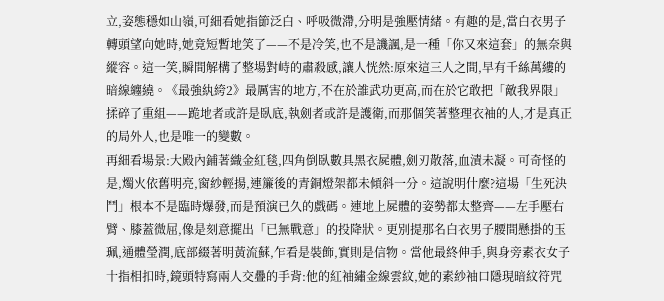立,姿態穩如山嶺,可細看她指節泛白、呼吸微滯,分明是強壓情緒。有趣的是,當白衣男子轉頭望向她時,她竟短暫地笑了——不是冷笑,也不是譏諷,是一種「你又來這套」的無奈與縱容。這一笑,瞬間解構了整場對峙的肅殺感,讓人恍然:原來這三人之間,早有千絲萬縷的暗線纏繞。《最強紈絝2》最厲害的地方,不在於誰武功更高,而在於它敢把「敵我界限」揉碎了重組——跪地者或許是臥底,執劍者或許是護衛,而那個笑著整理衣袖的人,才是真正的局外人,也是唯一的變數。
再細看場景:大殿內鋪著織金紅毯,四角倒臥數具黑衣屍體,劍刃散落,血漬未凝。可奇怪的是,燭火依舊明亮,窗紗輕揚,連簾後的青銅燈架都未傾斜一分。這說明什麼?這場「生死決鬥」根本不是臨時爆發,而是預演已久的戲碼。連地上屍體的姿勢都太整齊——左手壓右臂、膝蓋微屈,像是刻意擺出「已無戰意」的投降狀。更別提那名白衣男子腰間懸掛的玉珮,通體瑩潤,底部綴著明黃流蘇,乍看是裝飾,實則是信物。當他最終伸手,與身旁素衣女子十指相扣時,鏡頭特寫兩人交疊的手背:他的紅袖繡金線雲紋,她的素紗袖口隱現暗紋符咒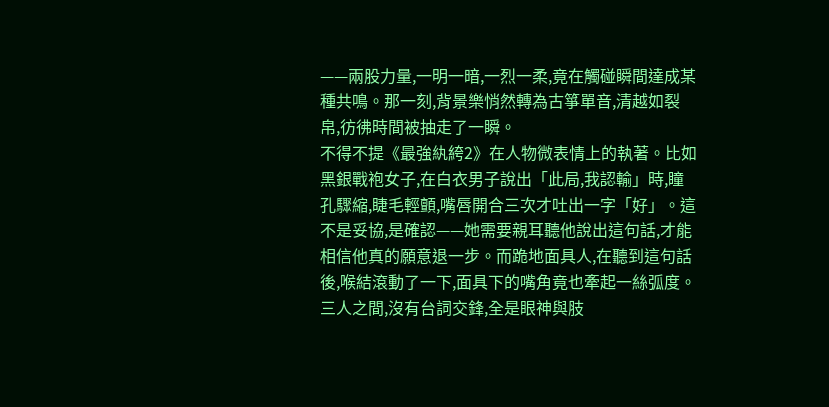——兩股力量,一明一暗,一烈一柔,竟在觸碰瞬間達成某種共鳴。那一刻,背景樂悄然轉為古箏單音,清越如裂帛,彷彿時間被抽走了一瞬。
不得不提《最強紈絝2》在人物微表情上的執著。比如黑銀戰袍女子,在白衣男子說出「此局,我認輸」時,瞳孔驟縮,睫毛輕顫,嘴唇開合三次才吐出一字「好」。這不是妥協,是確認——她需要親耳聽他說出這句話,才能相信他真的願意退一步。而跪地面具人,在聽到這句話後,喉結滾動了一下,面具下的嘴角竟也牽起一絲弧度。三人之間,沒有台詞交鋒,全是眼神與肢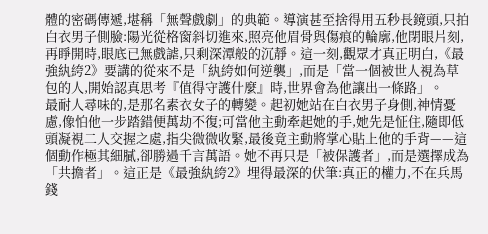體的密碼傳遞,堪稱「無聲戲劇」的典範。導演甚至捨得用五秒長鏡頭,只拍白衣男子側臉:陽光從格窗斜切進來,照亮他眉骨與傷痕的輪廓,他閉眼片刻,再睜開時,眼底已無戲謔,只剩深潭般的沉靜。這一刻,觀眾才真正明白,《最強紈絝2》要講的從來不是「紈絝如何逆襲」,而是「當一個被世人視為草包的人,開始認真思考『值得守護什麼』時,世界會為他讓出一條路」。
最耐人尋味的,是那名素衣女子的轉變。起初她站在白衣男子身側,神情憂慮,像怕他一步踏錯便萬劫不復;可當他主動牽起她的手,她先是怔住,隨即低頭凝視二人交握之處,指尖微微收緊,最後竟主動將掌心貼上他的手背——這個動作極其細膩,卻勝過千言萬語。她不再只是「被保護者」,而是選擇成為「共擔者」。這正是《最強紈絝2》埋得最深的伏筆:真正的權力,不在兵馬錢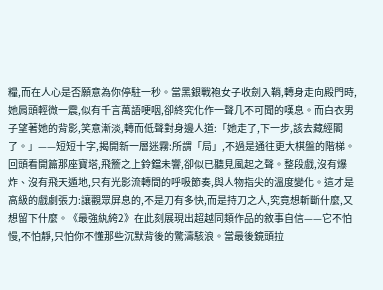糧,而在人心是否願意為你停駐一秒。當黑銀戰袍女子收劍入鞘,轉身走向殿門時,她肩頭輕微一震,似有千言萬語哽咽,卻終究化作一聲几不可聞的嘆息。而白衣男子望著她的背影,笑意漸淡,轉而低聲對身邊人道:「她走了,下一步,該去藏經閣了。」——短短十字,揭開新一層迷霧:所謂「局」,不過是通往更大棋盤的階梯。
回頭看開篇那座寶塔,飛簷之上鈴鐺未響,卻似已聽見風起之聲。整段戲,沒有爆炸、沒有飛天遁地,只有光影流轉間的呼吸節奏,與人物指尖的溫度變化。這才是高級的戲劇張力:讓觀眾屏息的,不是刀有多快,而是持刀之人,究竟想斬斷什麼,又想留下什麼。《最強紈絝2》在此刻展現出超越同類作品的敘事自信——它不怕慢,不怕靜,只怕你不懂那些沉默背後的驚濤駭浪。當最後鏡頭拉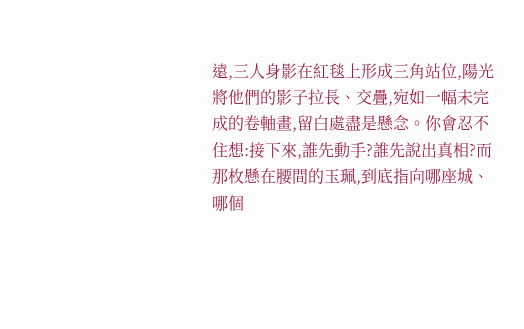遠,三人身影在紅毯上形成三角站位,陽光將他們的影子拉長、交疊,宛如一幅未完成的卷軸畫,留白處盡是懸念。你會忍不住想:接下來,誰先動手?誰先說出真相?而那枚懸在腰間的玉珮,到底指向哪座城、哪個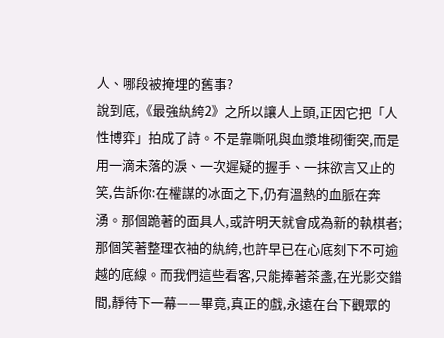人、哪段被掩埋的舊事?
說到底,《最強紈絝2》之所以讓人上頭,正因它把「人性博弈」拍成了詩。不是靠嘶吼與血漿堆砌衝突,而是用一滴未落的淚、一次遲疑的握手、一抹欲言又止的笑,告訴你:在權謀的冰面之下,仍有溫熱的血脈在奔湧。那個跪著的面具人,或許明天就會成為新的執棋者;那個笑著整理衣袖的紈絝,也許早已在心底刻下不可逾越的底線。而我們這些看客,只能捧著茶盞,在光影交錯間,靜待下一幕——畢竟,真正的戲,永遠在台下觀眾的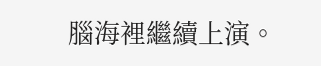腦海裡繼續上演。